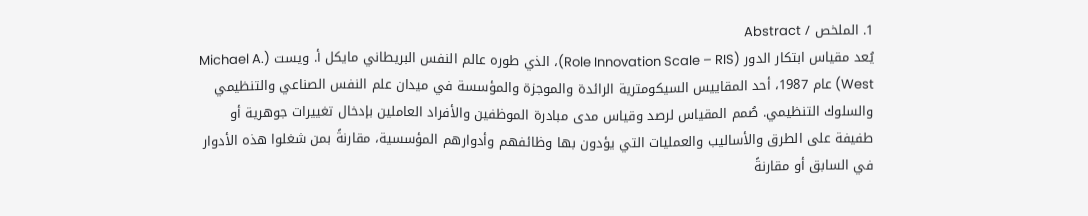1. الملخص / Abstract
يُعد مقياس ابتكار الدور (Role Innovation Scale – RIS)، الذي طوره عالم النفس البريطاني مايكل أ. ويست (Michael A. West) عام 1987، أحد المقاييس السيكومترية الرائدة والموجزة والمؤسسة في ميدان علم النفس الصناعي والتنظيمي والسلوك التنظيمي. صُمم المقياس لرصد وقياس مدى مبادرة الموظفين والأفراد العاملين بإدخال تغييرات جوهرية أو طفيفة على الطرق والأساليب والعمليات التي يؤدون بها وظائفهم وأدوارهم المؤسسية، مقارنةً بمن شغلوا هذه الأدوار في السابق أو مقارنةً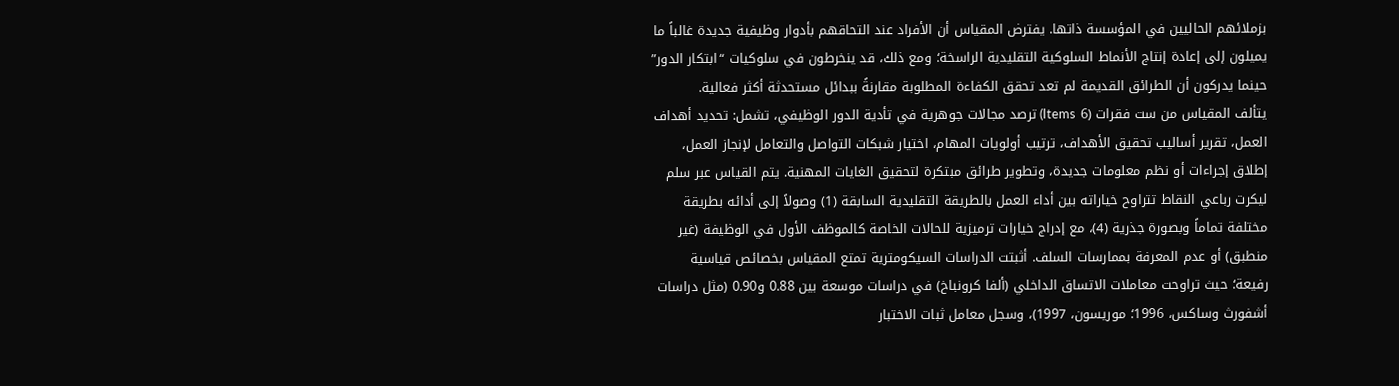بزملائهم الحاليين في المؤسسة ذاتها. يفترض المقياس أن الأفراد عند التحاقهم بأدوار وظيفية جديدة غالباً ما يميلون إلى إعادة إنتاج الأنماط السلوكية التقليدية الراسخة؛ ومع ذلك، قد ينخرطون في سلوكيات “ابتكار الدور” حينما يدركون أن الطرائق القديمة لم تعد تحقق الكفاءة المطلوبة مقارنةً ببدائل مستحدثة أكثر فعالية.
يتألف المقياس من ست فقرات (6 Items) ترصد مجالات جوهرية في تأدية الدور الوظيفي، تشمل: تحديد أهداف العمل، تقرير أساليب تحقيق الأهداف، ترتيب أولويات المهام، اختيار شبكات التواصل والتعامل لإنجاز العمل، إطلاق إجراءات أو نظم معلومات جديدة، وتطوير طرائق مبتكرة لتحقيق الغايات المهنية. يتم القياس عبر سلم ليكرت رباعي النقاط تتراوح خياراته بين أداء العمل بالطريقة التقليدية السابقة (1) وصولاً إلى أدائه بطريقة مختلفة تماماً وبصورة جذرية (4)، مع إدراج خيارات ترميزية للحالات الخاصة كالموظف الأول في الوظيفة (غير منطبق) أو عدم المعرفة بممارسات السلف. أثبتت الدراسات السيكومترية تمتع المقياس بخصائص قياسية رفيعة؛ حيث تراوحت معاملات الاتساق الداخلي (ألفا كرونباخ) في دراسات موسعة بين 0.88 و0.90 (مثل دراسات أشفورث وساكس، 1996؛ موريسون، 1997)، وسجل معامل ثبات الاختبار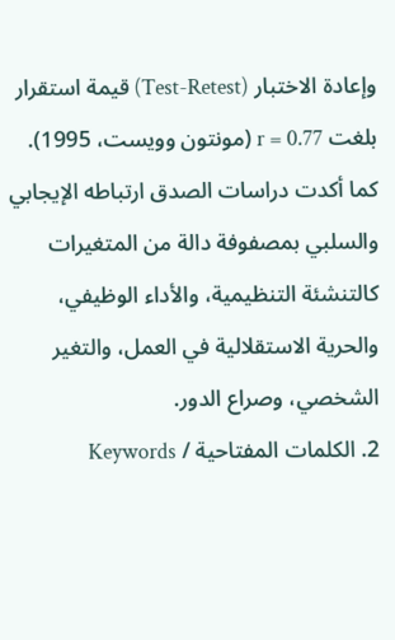وإعادة الاختبار (Test-Retest) قيمة استقرار بلغت r = 0.77 (مونتون وويست، 1995). كما أكدت دراسات الصدق ارتباطه الإيجابي والسلبي بمصفوفة دالة من المتغيرات كالتنشئة التنظيمية، والأداء الوظيفي، والحرية الاستقلالية في العمل، والتغير الشخصي، وصراع الدور.
2. الكلمات المفتاحية / Keywords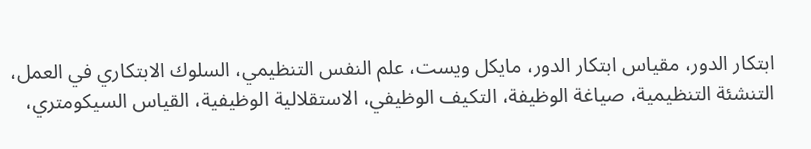ابتكار الدور، مقياس ابتكار الدور، مايكل ويست، علم النفس التنظيمي، السلوك الابتكاري في العمل، التنشئة التنظيمية، صياغة الوظيفة، التكيف الوظيفي، الاستقلالية الوظيفية، القياس السيكومتري،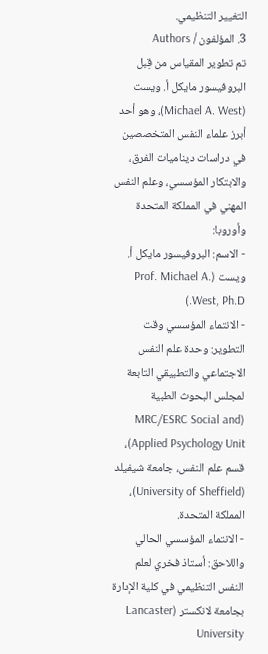التغيير التنظيمي.
3. المؤلفون / Authors
تم تطوير المقياس من قِبل البروفيسور مايكل أ. ويست (Michael A. West)، وهو أحد أبرز علماء النفس المتخصصين في دراسات ديناميات الفرق، والابتكار المؤسسي، وعلم النفس المهني في المملكة المتحدة وأوروبا:
- الاسم: البروفيسور مايكل أ. ويست (Prof. Michael A. West, Ph.D.)
- الانتماء المؤسسي وقت التطوير: وحدة علم النفس الاجتماعي والتطبيقي التابعة لمجلس البحوث الطبية (MRC/ESRC Social and Applied Psychology Unit)، قسم علم النفس، جامعة شيفيلد (University of Sheffield)، المملكة المتحدة.
- الانتماء المؤسسي الحالي واللاحق: أستاذ فخري لعلم النفس التنظيمي في كلية الإدارة بجامعة لانكستر (Lancaster University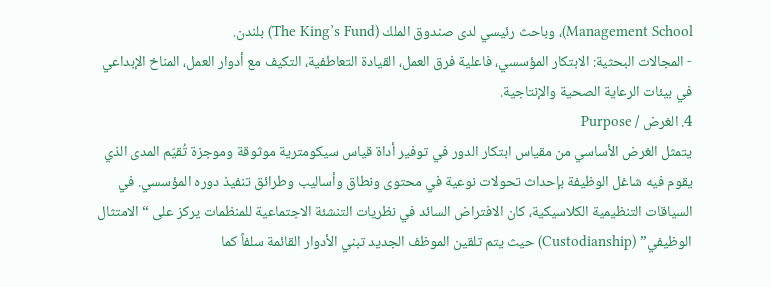Management School)، وباحث رئيسي لدى صندوق الملك (The King’s Fund) بلندن.
- المجالات البحثية: الابتكار المؤسسي، فاعلية فرق العمل، القيادة التعاطفية، التكيف مع أدوار العمل، المناخ الإبداعي في بيئات الرعاية الصحية والإنتاجية.
4. الغرض / Purpose
يتمثل الغرض الأساسي من مقياس ابتكار الدور في توفير أداة قياس سيكومترية موثوقة وموجزة تُقيّم المدى الذي يقوم فيه شاغل الوظيفة بإحداث تحولات نوعية في محتوى ونطاق وأساليب وطرائق تنفيذ دوره المؤسسي. في السياقات التنظيمية الكلاسيكية، كان الافتراض السائد في نظريات التنشئة الاجتماعية للمنظمات يركز على “الامتثال الوظيفي” (Custodianship) حيث يتم تلقين الموظف الجديد تبني الأدوار القائمة سلفاً كما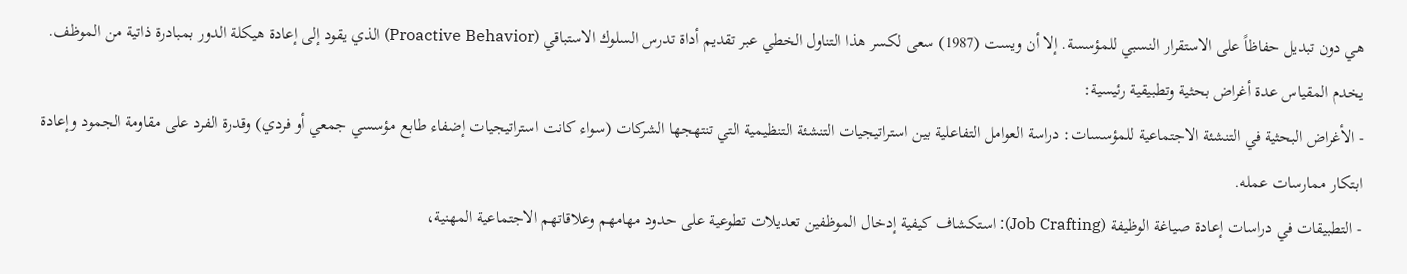هي دون تبديل حفاظاً على الاستقرار النسبي للمؤسسة. إلا أن ويست (1987) سعى لكسر هذا التناول الخطي عبر تقديم أداة تدرس السلوك الاستباقي (Proactive Behavior) الذي يقود إلى إعادة هيكلة الدور بمبادرة ذاتية من الموظف.
يخدم المقياس عدة أغراض بحثية وتطبيقية رئيسية:
- الأغراض البحثية في التنشئة الاجتماعية للمؤسسات: دراسة العوامل التفاعلية بين استراتيجيات التنشئة التنظيمية التي تنتهجها الشركات (سواء كانت استراتيجيات إضفاء طابع مؤسسي جمعي أو فردي) وقدرة الفرد على مقاومة الجمود وإعادة ابتكار ممارسات عمله.
- التطبيقات في دراسات إعادة صياغة الوظيفة (Job Crafting): استكشاف كيفية إدخال الموظفين تعديلات تطوعية على حدود مهامهم وعلاقاتهم الاجتماعية المهنية،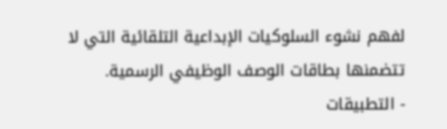لفهم نشوء السلوكيات الإبداعية التلقائية التي لا تتضمنها بطاقات الوصف الوظيفي الرسمية.
- التطبيقات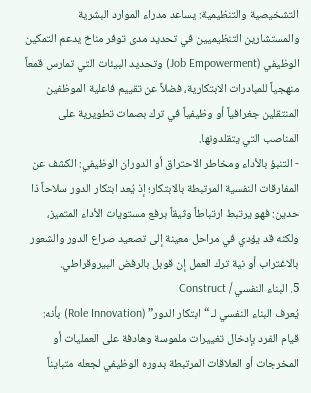التشخيصية والتنظيمية: يساعد مدراء الموارد البشرية والمستشارين التنظيميين في تحديد مدى توفر مناخ يدعم التمكين الوظيفي (Job Empowerment) وتحديد البيئات التي تمارس قمعاً منهجياً للمبادرات الابتكارية، فضلاً عن تقييم فاعلية الموظفين المنتقلين جغرافياً أو وظيفياً في ترك بصمات تطويرية على المناصب التي يتقلدونها.
- التنبؤ بالأداء ومخاطر الاحتراق أو الدوران الوظيفي: الكشف عن المفارقات النفسية المرتبطة بالابتكار؛ إذ يُعد ابتكار الدور سلاحاً ذا حدين: فهو يرتبط ارتباطاً وثيقاً برفع مستويات الأداء المتميز، ولكنه قد يؤدي في مراحل معينة إلى تصعيد صراع الدور والشعور بالاغتراب أو نية ترك العمل إن قوبل بالرفض البيروقراطي.
5. البناء النفسي / Construct
يُعرف البناء النفسي لـ “ابتكار الدور” (Role Innovation) بأنه: قيام الفرد بإدخال تغييرات ملموسة وهادفة على العمليات أو المخرجات أو العلاقات المرتبطة بدوره الوظيفي لجعله متبايناً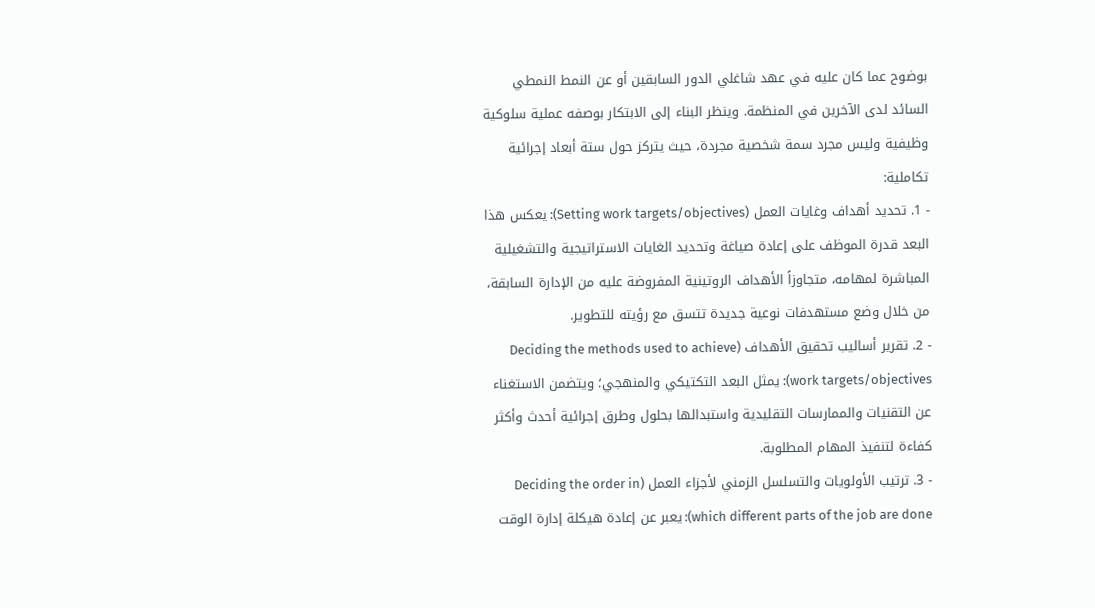بوضوح عما كان عليه في عهد شاغلي الدور السابقين أو عن النمط النمطي السائد لدى الآخرين في المنظمة. وينظر البناء إلى الابتكار بوصفه عملية سلوكية وظيفية وليس مجرد سمة شخصية مجردة، حيث يتركز حول ستة أبعاد إجرائية تكاملية:
- 1. تحديد أهداف وغايات العمل (Setting work targets/objectives): يعكس هذا البعد قدرة الموظف على إعادة صياغة وتحديد الغايات الاستراتيجية والتشغيلية المباشرة لمهامه، متجاوزاً الأهداف الروتينية المفروضة عليه من الإدارة السابقة، من خلال وضع مستهدفات نوعية جديدة تتسق مع رؤيته للتطوير.
- 2. تقرير أساليب تحقيق الأهداف (Deciding the methods used to achieve work targets/objectives): يمثل البعد التكتيكي والمنهجي؛ ويتضمن الاستغناء عن التقنيات والممارسات التقليدية واستبدالها بحلول وطرق إجرائية أحدث وأكثر كفاءة لتنفيذ المهام المطلوبة.
- 3. ترتيب الأولويات والتسلسل الزمني لأجزاء العمل (Deciding the order in which different parts of the job are done): يعبر عن إعادة هيكلة إدارة الوقت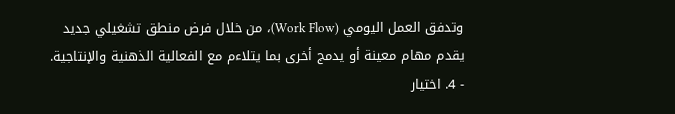وتدفق العمل اليومي (Work Flow)، من خلال فرض منطق تشغيلي جديد يقدم مهام معينة أو يدمج أخرى بما يتلاءم مع الفعالية الذهنية والإنتاجية.
- 4. اختيار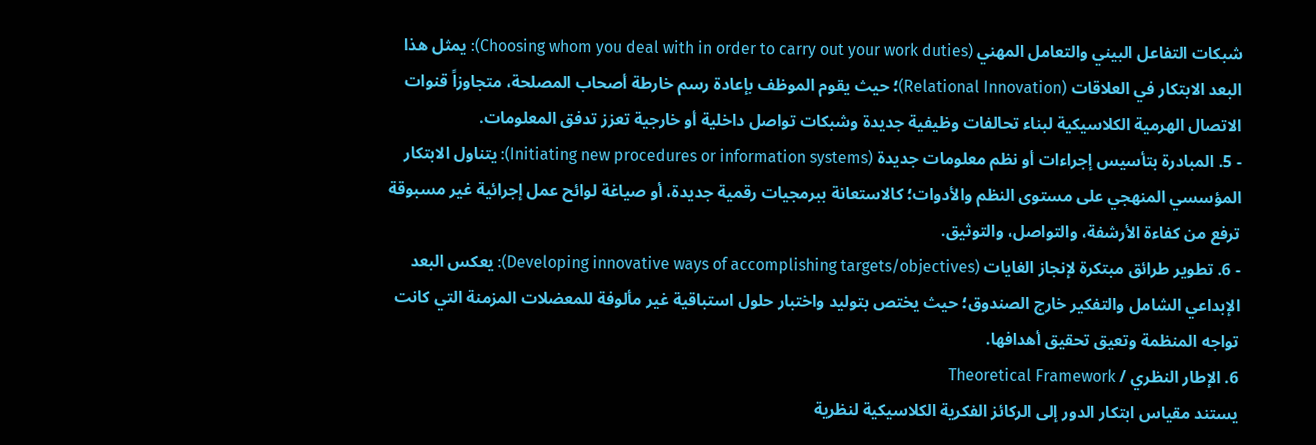شبكات التفاعل البيني والتعامل المهني (Choosing whom you deal with in order to carry out your work duties): يمثل هذا البعد الابتكار في العلاقات (Relational Innovation)؛ حيث يقوم الموظف بإعادة رسم خارطة أصحاب المصلحة، متجاوزاً قنوات الاتصال الهرمية الكلاسيكية لبناء تحالفات وظيفية جديدة وشبكات تواصل داخلية أو خارجية تعزز تدفق المعلومات.
- 5. المبادرة بتأسيس إجراءات أو نظم معلومات جديدة (Initiating new procedures or information systems): يتناول الابتكار المؤسسي المنهجي على مستوى النظم والأدوات؛ كالاستعانة ببرمجيات رقمية جديدة، أو صياغة لوائح عمل إجرائية غير مسبوقة ترفع من كفاءة الأرشفة، والتواصل، والتوثيق.
- 6. تطوير طرائق مبتكرة لإنجاز الغايات (Developing innovative ways of accomplishing targets/objectives): يعكس البعد الإبداعي الشامل والتفكير خارج الصندوق؛ حيث يختص بتوليد واختبار حلول استباقية غير مألوفة للمعضلات المزمنة التي كانت تواجه المنظمة وتعيق تحقيق أهدافها.
6. الإطار النظري / Theoretical Framework
يستند مقياس ابتكار الدور إلى الركائز الفكرية الكلاسيكية لنظرية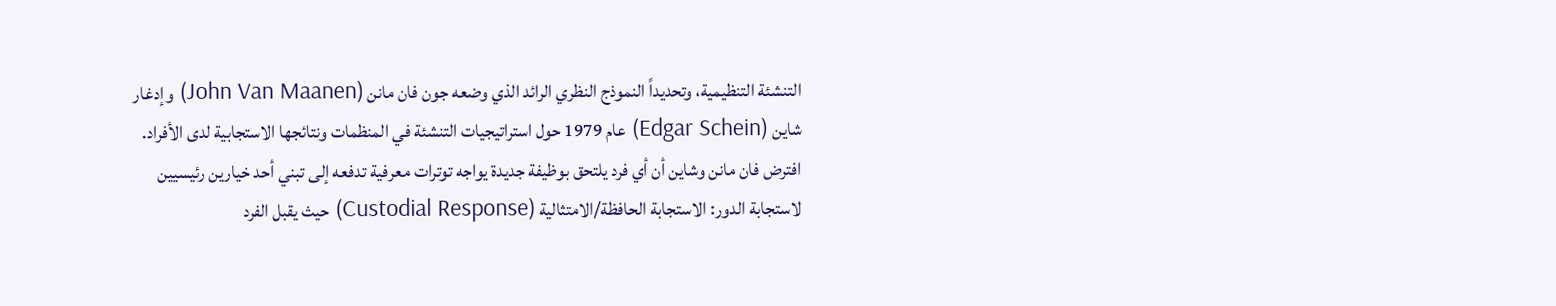التنشئة التنظيمية، وتحديداً النموذج النظري الرائد الذي وضعه جون فان مانن (John Van Maanen) وإدغار شاين (Edgar Schein) عام 1979 حول استراتيجيات التنشئة في المنظمات ونتائجها الاستجابية لدى الأفراد. افترض فان مانن وشاين أن أي فرد يلتحق بوظيفة جديدة يواجه توترات معرفية تدفعه إلى تبني أحد خيارين رئيسيين لاستجابة الدور: الاستجابة الحافظة/الامتثالية (Custodial Response) حيث يقبل الفرد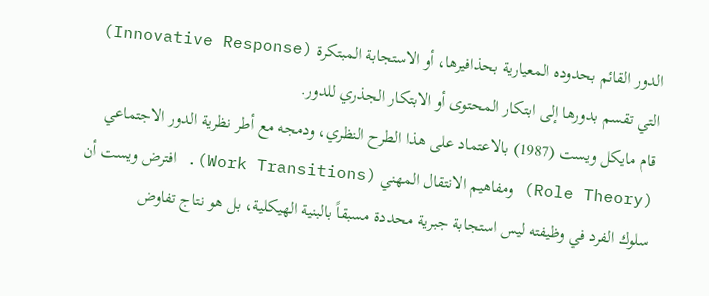الدور القائم بحدوده المعيارية بحذافيرها، أو الاستجابة المبتكرة (Innovative Response) التي تقسم بدورها إلى ابتكار المحتوى أو الابتكار الجذري للدور.
قام مايكل ويست (1987) بالاعتماد على هذا الطرح النظري، ودمجه مع أطر نظرية الدور الاجتماعي (Role Theory) ومفاهيم الانتقال المهني (Work Transitions). افترض ويست أن سلوك الفرد في وظيفته ليس استجابة جبرية محددة مسبقاً بالبنية الهيكلية، بل هو نتاج تفاوض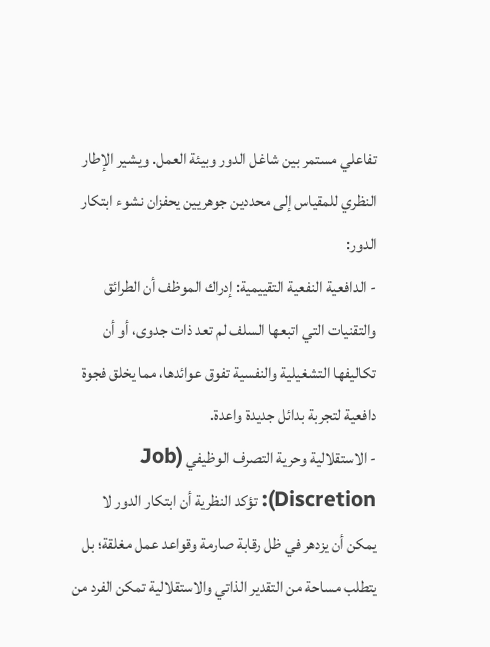تفاعلي مستمر بين شاغل الدور وبيئة العمل. ويشير الإطار النظري للمقياس إلى محددين جوهريين يحفزان نشوء ابتكار الدور:
- الدافعية النفعية التقييمية: إدراك الموظف أن الطرائق والتقنيات التي اتبعها السلف لم تعد ذات جدوى، أو أن تكاليفها التشغيلية والنفسية تفوق عوائدها، مما يخلق فجوة دافعية لتجربة بدائل جديدة واعدة.
- الاستقلالية وحرية التصرف الوظيفي (Job Discretion): تؤكد النظرية أن ابتكار الدور لا يمكن أن يزدهر في ظل رقابة صارمة وقواعد عمل مغلقة؛ بل يتطلب مساحة من التقدير الذاتي والاستقلالية تمكن الفرد من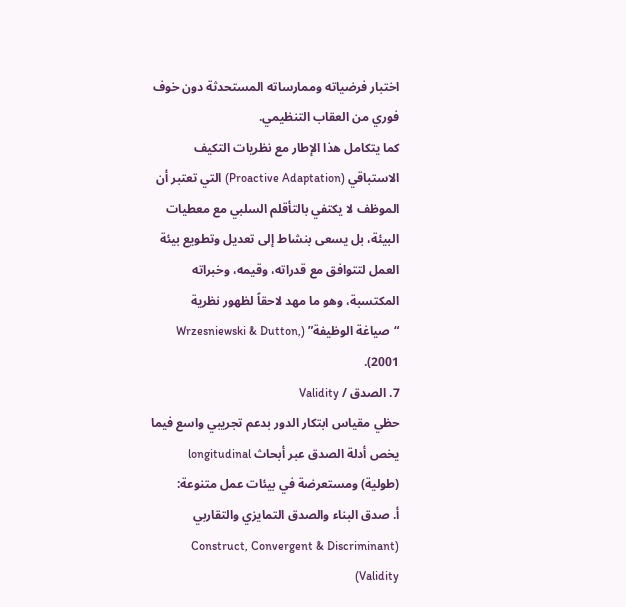اختبار فرضياته وممارساته المستحدثة دون خوف فوري من العقاب التنظيمي.
كما يتكامل هذا الإطار مع نظريات التكيف الاستباقي (Proactive Adaptation) التي تعتبر أن الموظف لا يكتفي بالتأقلم السلبي مع معطيات البيئة، بل يسعى بنشاط إلى تعديل وتطويع بيئة العمل لتتوافق مع قدراته، وقيمه، وخبراته المكتسبة، وهو ما مهد لاحقاً لظهور نظرية “صياغة الوظيفة” (Wrzesniewski & Dutton, 2001).
7. الصدق / Validity
حظي مقياس ابتكار الدور بدعم تجريبي واسع فيما يخص أدلة الصدق عبر أبحاث longitudinal (طولية) ومستعرضة في بيئات عمل متنوعة:
أ. صدق البناء والصدق التمايزي والتقاربي (Construct, Convergent & Discriminant Validity)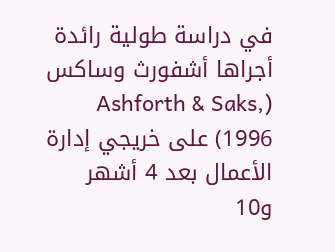في دراسة طولية رائدة أجراها أشفورث وساكس (Ashforth & Saks, 1996) على خريجي إدارة الأعمال بعد 4 أشهر و10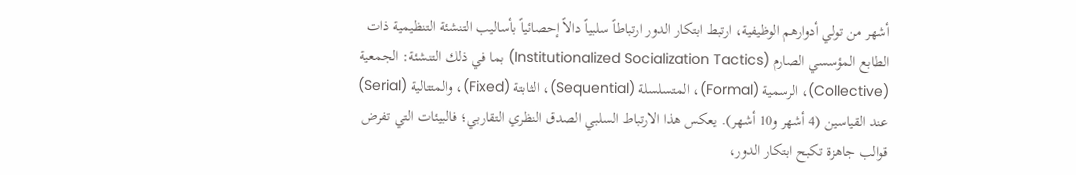أشهر من تولي أدوارهم الوظيفية، ارتبط ابتكار الدور ارتباطاً سلبياً دالاً إحصائياً بأساليب التنشئة التنظيمية ذات الطابع المؤسسي الصارم (Institutionalized Socialization Tactics) بما في ذلك التنشئة: الجمعية (Collective)، الرسمية (Formal)، المتسلسلة (Sequential)، الثابتة (Fixed)، والمتتالية (Serial) عند القياسين (4 أشهر و10 أشهر). يعكس هذا الارتباط السلبي الصدق النظري التقاربي؛ فالبيئات التي تفرض قوالب جاهزة تكبح ابتكار الدور،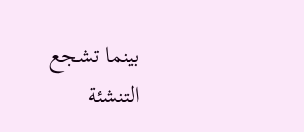بينما تشجع التنشئة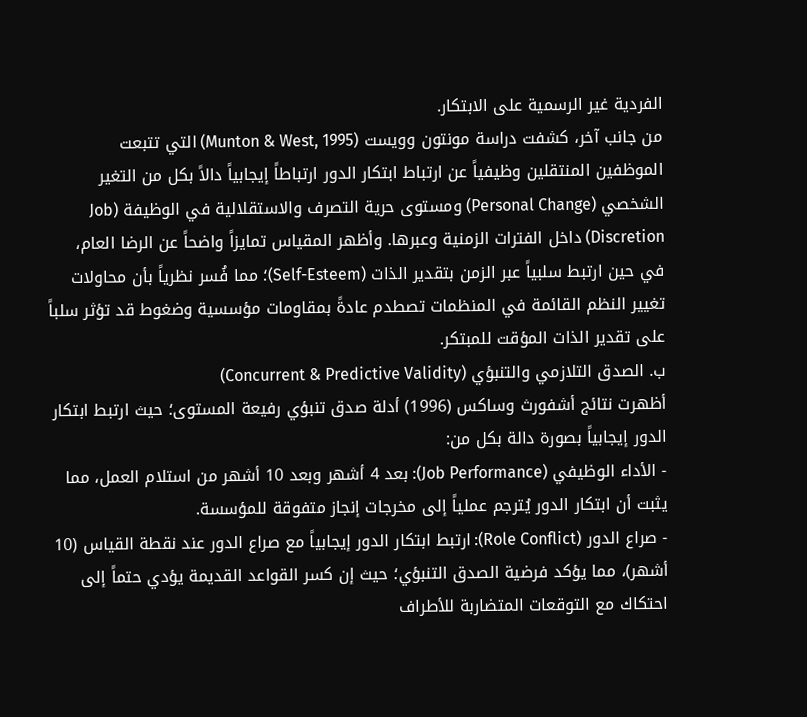الفردية غير الرسمية على الابتكار.
من جانب آخر، كشفت دراسة مونتون وويست (Munton & West, 1995) التي تتبعت الموظفين المنتقلين وظيفياً عن ارتباط ابتكار الدور ارتباطاً إيجابياً دالاً بكل من التغير الشخصي (Personal Change) ومستوى حرية التصرف والاستقلالية في الوظيفة (Job Discretion) داخل الفترات الزمنية وعبرها. وأظهر المقياس تمايزاً واضحاً عن الرضا العام، في حين ارتبط سلبياً عبر الزمن بتقدير الذات (Self-Esteem)؛ مما فُسر نظرياً بأن محاولات تغيير النظم القائمة في المنظمات تصطدم عادةً بمقاومات مؤسسية وضغوط قد تؤثر سلباً على تقدير الذات المؤقت للمبتكر.
ب. الصدق التلازمي والتنبؤي (Concurrent & Predictive Validity)
أظهرت نتائج أشفورث وساكس (1996) أدلة صدق تنبؤي رفيعة المستوى؛ حيث ارتبط ابتكار الدور إيجابياً بصورة دالة بكل من:
- الأداء الوظيفي (Job Performance): بعد 4 أشهر وبعد 10 أشهر من استلام العمل، مما يثبت أن ابتكار الدور يُترجم عملياً إلى مخرجات إنجاز متفوقة للمؤسسة.
- صراع الدور (Role Conflict): ارتبط ابتكار الدور إيجابياً مع صراع الدور عند نقطة القياس (10 أشهر)، مما يؤكد فرضية الصدق التنبؤي؛ حيث إن كسر القواعد القديمة يؤدي حتماً إلى احتكاك مع التوقعات المتضاربة للأطراف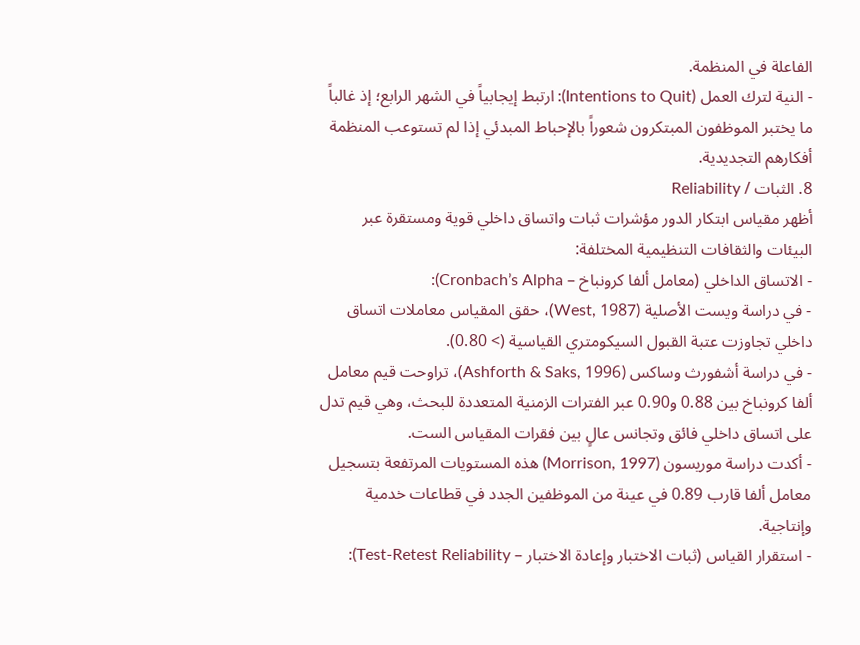الفاعلة في المنظمة.
- النية لترك العمل (Intentions to Quit): ارتبط إيجابياً في الشهر الرابع؛ إذ غالباً ما يختبر الموظفون المبتكرون شعوراً بالإحباط المبدئي إذا لم تستوعب المنظمة أفكارهم التجديدية.
8. الثبات / Reliability
أظهر مقياس ابتكار الدور مؤشرات ثبات واتساق داخلي قوية ومستقرة عبر البيئات والثقافات التنظيمية المختلفة:
- الاتساق الداخلي (معامل ألفا كرونباخ – Cronbach’s Alpha):
- في دراسة ويست الأصلية (West, 1987)، حقق المقياس معاملات اتساق داخلي تجاوزت عتبة القبول السيكومتري القياسية (> 0.80).
- في دراسة أشفورث وساكس (Ashforth & Saks, 1996)، تراوحت قيم معامل ألفا كرونباخ بين 0.88 و0.90 عبر الفترات الزمنية المتعددة للبحث، وهي قيم تدل على اتساق داخلي فائق وتجانس عالٍ بين فقرات المقياس الست.
- أكدت دراسة موريسون (Morrison, 1997) هذه المستويات المرتفعة بتسجيل معامل ألفا قارب 0.89 في عينة من الموظفين الجدد في قطاعات خدمية وإنتاجية.
- استقرار القياس (ثبات الاختبار وإعادة الاختبار – Test-Retest Reliability):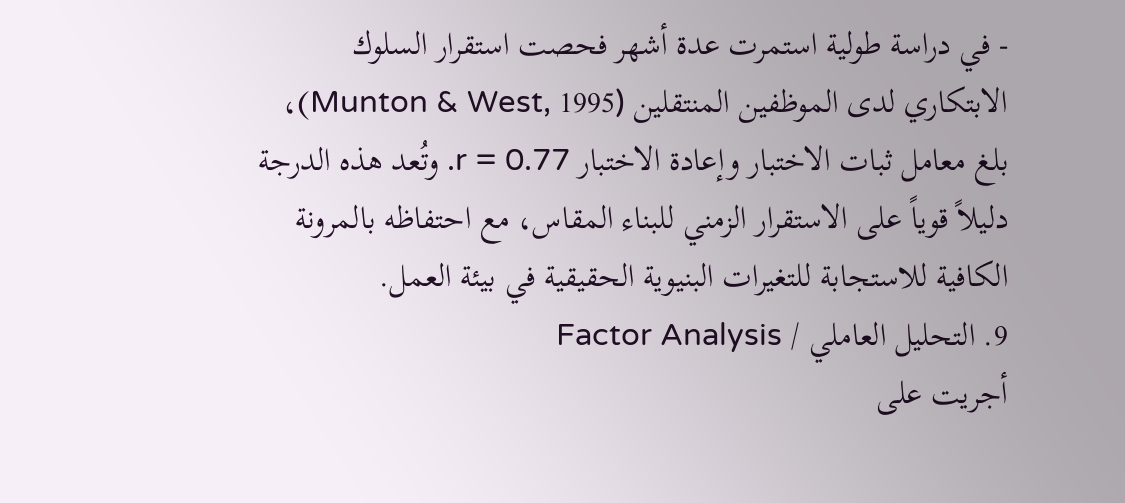- في دراسة طولية استمرت عدة أشهر فحصت استقرار السلوك الابتكاري لدى الموظفين المنتقلين (Munton & West, 1995)، بلغ معامل ثبات الاختبار وإعادة الاختبار r = 0.77. وتُعد هذه الدرجة دليلاً قوياً على الاستقرار الزمني للبناء المقاس، مع احتفاظه بالمرونة الكافية للاستجابة للتغيرات البنيوية الحقيقية في بيئة العمل.
9. التحليل العاملي / Factor Analysis
أجريت على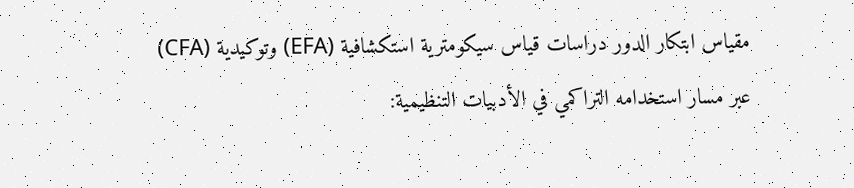مقياس ابتكار الدور دراسات قياس سيكومترية استكشافية (EFA) وتوكيدية (CFA) عبر مسار استخدامه التراكمي في الأدبيات التنظيمية: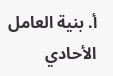أ. بنية العامل الأحادي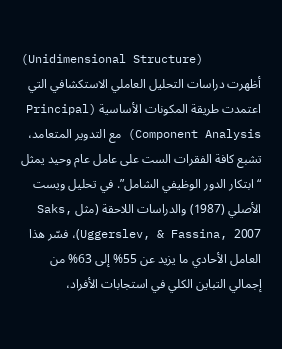(Unidimensional Structure)
أظهرت دراسات التحليل العاملي الاستكشافي التي اعتمدت طريقة المكونات الأساسية (Principal Component Analysis) مع التدوير المتعامد، تشبع كافة الفقرات الست على عامل عام وحيد يمثل “ابتكار الدور الوظيفي الشامل”. في تحليل ويست الأصلي (1987) والدراسات اللاحقة (مثل Saks, Uggerslev, & Fassina, 2007)، فسّر هذا العامل الأحادي ما يزيد عن 55% إلى 63% من إجمالي التباين الكلي في استجابات الأفراد،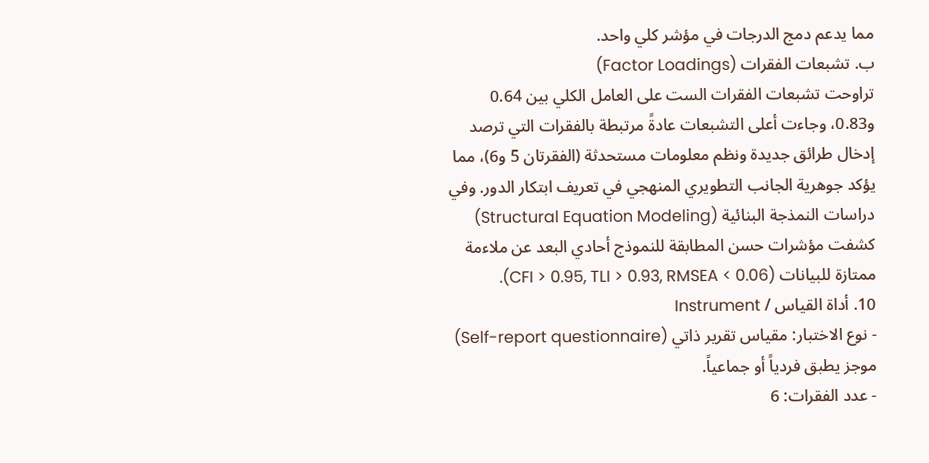مما يدعم دمج الدرجات في مؤشر كلي واحد.
ب. تشبعات الفقرات (Factor Loadings)
تراوحت تشبعات الفقرات الست على العامل الكلي بين 0.64 و0.83، وجاءت أعلى التشبعات عادةً مرتبطة بالفقرات التي ترصد إدخال طرائق جديدة ونظم معلومات مستحدثة (الفقرتان 5 و6)، مما يؤكد جوهرية الجانب التطويري المنهجي في تعريف ابتكار الدور. وفي دراسات النمذجة البنائية (Structural Equation Modeling) كشفت مؤشرات حسن المطابقة للنموذج أحادي البعد عن ملاءمة ممتازة للبيانات (CFI > 0.95, TLI > 0.93, RMSEA < 0.06).
10. أداة القياس / Instrument
- نوع الاختبار: مقياس تقرير ذاتي (Self-report questionnaire) موجز يطبق فردياً أو جماعياً.
- عدد الفقرات: 6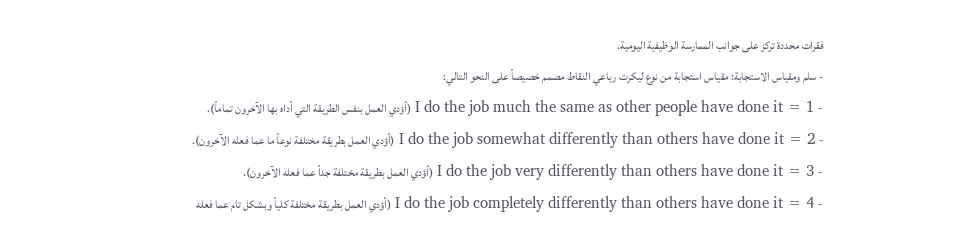فقرات محددة تركز على جوانب الممارسة الوظيفية اليومية.
- سلم ومقياس الاستجابة: مقياس استجابة من نوع ليكرت رباعي النقاط مصمم خصيصاً على النحو التالي:
- 1 = I do the job much the same as other people have done it (أؤدي العمل بنفس الطريقة التي أداه بها الآخرون تماماً).
- 2 = I do the job somewhat differently than others have done it (أؤدي العمل بطريقة مختلفة نوعاً ما عما فعله الآخرون).
- 3 = I do the job very differently than others have done it (أؤدي العمل بطريقة مختلفة جداً عما فعله الآخرون).
- 4 = I do the job completely differently than others have done it (أؤدي العمل بطريقة مختلفة كلياً وبشكل تام عما فعله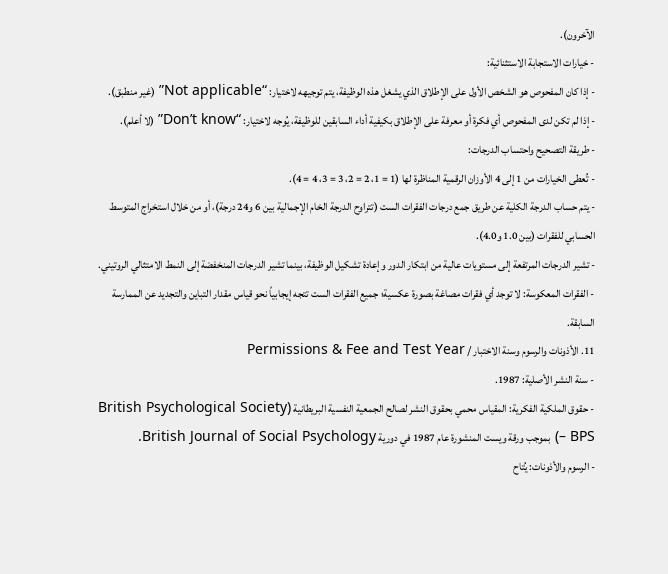الآخرون).
- خيارات الاستجابة الاستثنائية:
- إذا كان المفحوص هو الشخص الأول على الإطلاق الذي يشغل هذه الوظيفة، يتم توجيهه لاختيار: “Not applicable” (غير منطبق).
- إذا لم تكن لدى المفحوص أي فكرة أو معرفة على الإطلاق بكيفية أداء السابقين للوظيفة، يُوجه لاختيار: “Don’t know” (لا أعلم).
- طريقة التصحيح واحتساب الدرجات:
- تُعطى الخيارات من 1 إلى 4 الأوزان الرقمية المناظرة لها (1 = 1، 2 = 2، 3 = 3، 4 = 4).
- يتم حساب الدرجة الكلية عن طريق جمع درجات الفقرات الست (تتراوح الدرجة الخام الإجمالية بين 6 و24 درجة)، أو من خلال استخراج المتوسط الحسابي للفقرات (بين 1.0 و4.0).
- تشير الدرجات المرتفعة إلى مستويات عالية من ابتكار الدور وإعادة تشكيل الوظيفة، بينما تشير الدرجات المنخفضة إلى النمط الامتثالي الروتيني.
- الفقرات المعكوسة: لا توجد أي فقرات مصاغة بصورة عكسية؛ جميع الفقرات الست تتجه إيجابياً نحو قياس مقدار التباين والتجديد عن الممارسة السابقة.
11. الأذونات والرسوم وسنة الاختبار / Permissions & Fee and Test Year
- سنة النشر الأصلية: 1987.
- حقوق الملكية الفكرية: المقياس محمي بحقوق النشر لصالح الجمعية النفسية البريطانية (British Psychological Society – BPS) بموجب ورقة ويست المنشورة عام 1987 في دورية British Journal of Social Psychology.
- الرسوم والأذونات: يُتاح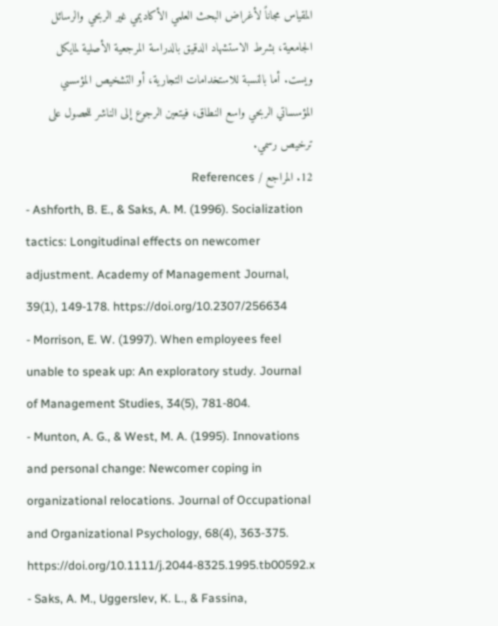المقياس مجاناً لأغراض البحث العلمي الأكاديمي غير الربحي والرسائل الجامعية، بشرط الاستشهاد الدقيق بالدراسة المرجعية الأصلية لمايكل ويست. أما بالنسبة للاستخدامات التجارية، أو التشخيص المؤسسي المؤسساتي الربحي واسع النطاق، فيتعين الرجوع إلى الناشر للحصول على ترخيص رسمي.
12. المراجع / References
- Ashforth, B. E., & Saks, A. M. (1996). Socialization tactics: Longitudinal effects on newcomer adjustment. Academy of Management Journal, 39(1), 149-178. https://doi.org/10.2307/256634
- Morrison, E. W. (1997). When employees feel unable to speak up: An exploratory study. Journal of Management Studies, 34(5), 781-804.
- Munton, A. G., & West, M. A. (1995). Innovations and personal change: Newcomer coping in organizational relocations. Journal of Occupational and Organizational Psychology, 68(4), 363-375. https://doi.org/10.1111/j.2044-8325.1995.tb00592.x
- Saks, A. M., Uggerslev, K. L., & Fassina,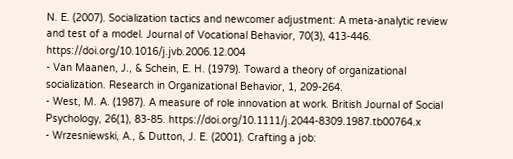N. E. (2007). Socialization tactics and newcomer adjustment: A meta-analytic review and test of a model. Journal of Vocational Behavior, 70(3), 413-446. https://doi.org/10.1016/j.jvb.2006.12.004
- Van Maanen, J., & Schein, E. H. (1979). Toward a theory of organizational socialization. Research in Organizational Behavior, 1, 209-264.
- West, M. A. (1987). A measure of role innovation at work. British Journal of Social Psychology, 26(1), 83-85. https://doi.org/10.1111/j.2044-8309.1987.tb00764.x
- Wrzesniewski, A., & Dutton, J. E. (2001). Crafting a job: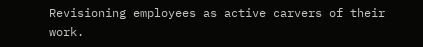Revisioning employees as active carvers of their work.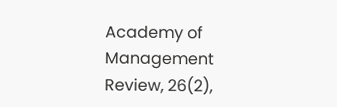Academy of Management Review, 26(2),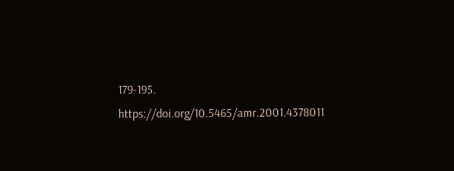179-195. https://doi.org/10.5465/amr.2001.4378011